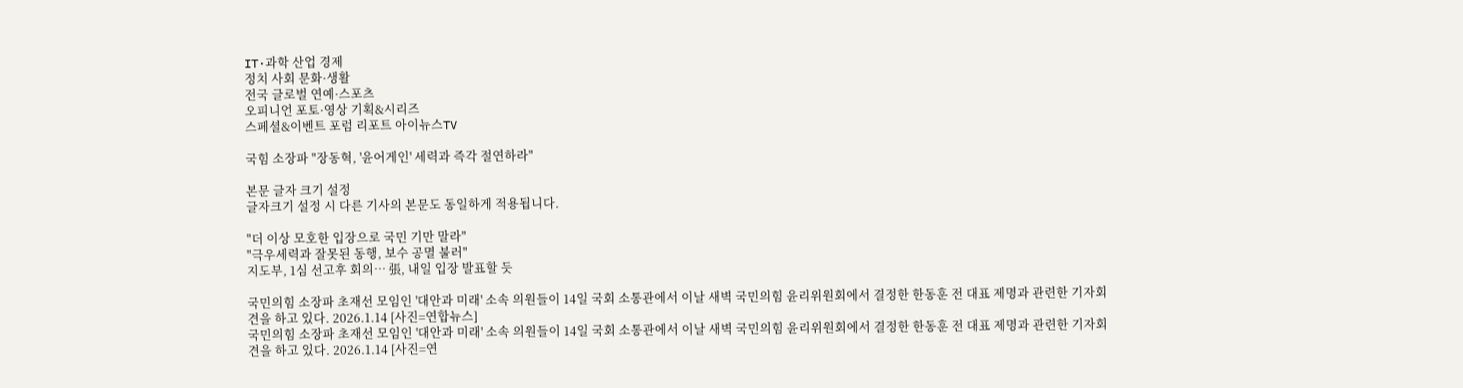IT·과학 산업 경제
정치 사회 문화·생활
전국 글로벌 연예·스포츠
오피니언 포토·영상 기획&시리즈
스페셜&이벤트 포럼 리포트 아이뉴스TV

국힘 소장파 "장동혁, '윤어게인' 세력과 즉각 절연하라"

본문 글자 크기 설정
글자크기 설정 시 다른 기사의 본문도 동일하게 적용됩니다.

"더 이상 모호한 입장으로 국민 기만 말라"
"극우세력과 잘못된 동행, 보수 공멸 불러"
지도부, 1심 선고후 회의… 張, 내일 입장 발표할 듯

국민의힘 소장파 초재선 모임인 '대안과 미래' 소속 의원들이 14일 국회 소통관에서 이날 새벽 국민의힘 윤리위원회에서 결정한 한동훈 전 대표 제명과 관련한 기자회견을 하고 있다. 2026.1.14 [사진=연합뉴스]
국민의힘 소장파 초재선 모임인 '대안과 미래' 소속 의원들이 14일 국회 소통관에서 이날 새벽 국민의힘 윤리위원회에서 결정한 한동훈 전 대표 제명과 관련한 기자회견을 하고 있다. 2026.1.14 [사진=연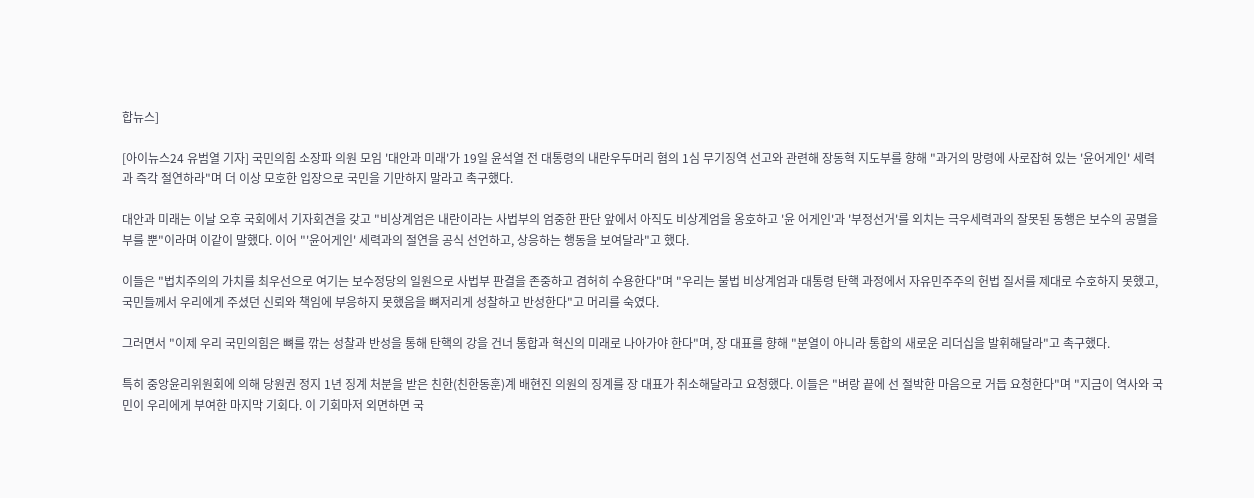합뉴스]

[아이뉴스24 유범열 기자] 국민의힘 소장파 의원 모임 '대안과 미래'가 19일 윤석열 전 대통령의 내란우두머리 혐의 1심 무기징역 선고와 관련해 장동혁 지도부를 향해 "과거의 망령에 사로잡혀 있는 '윤어게인' 세력과 즉각 절연하라"며 더 이상 모호한 입장으로 국민을 기만하지 말라고 촉구했다.

대안과 미래는 이날 오후 국회에서 기자회견을 갖고 "비상계엄은 내란이라는 사법부의 엄중한 판단 앞에서 아직도 비상계엄을 옹호하고 '윤 어게인'과 '부정선거'를 외치는 극우세력과의 잘못된 동행은 보수의 공멸을 부를 뿐"이라며 이같이 말했다. 이어 "'윤어게인' 세력과의 절연을 공식 선언하고, 상응하는 행동을 보여달라"고 했다.

이들은 "법치주의의 가치를 최우선으로 여기는 보수정당의 일원으로 사법부 판결을 존중하고 겸허히 수용한다"며 "우리는 불법 비상계엄과 대통령 탄핵 과정에서 자유민주주의 헌법 질서를 제대로 수호하지 못했고, 국민들께서 우리에게 주셨던 신뢰와 책임에 부응하지 못했음을 뼈저리게 성찰하고 반성한다"고 머리를 숙였다.

그러면서 "이제 우리 국민의힘은 뼈를 깎는 성찰과 반성을 통해 탄핵의 강을 건너 통합과 혁신의 미래로 나아가야 한다"며, 장 대표를 향해 "분열이 아니라 통합의 새로운 리더십을 발휘해달라"고 촉구했다.

특히 중앙윤리위원회에 의해 당원권 정지 1년 징계 처분을 받은 친한(친한동훈)계 배현진 의원의 징계를 장 대표가 취소해달라고 요청했다. 이들은 "벼랑 끝에 선 절박한 마음으로 거듭 요청한다"며 "지금이 역사와 국민이 우리에게 부여한 마지막 기회다. 이 기회마저 외면하면 국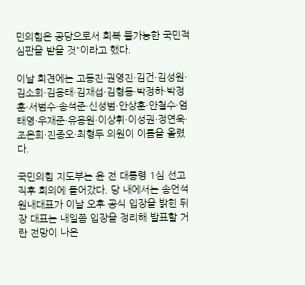민의힘은 공당으로서 회복 불가능한 국민적 심판을 받을 것"이라고 했다.

이날 회견에는 고동진·권영진·김건·김성원·김소희·김용태·김재섭·김형동·박정하·박정훈·서범수·송석준·신성범·안상훈·안철수·엄태영·우재준·유용원·이상휘·이성권·정연욱·조은희·진종오·최형두 의원이 이름을 올렸다.

국민의힘 지도부는 윤 전 대통령 1심 선고 직후 회의에 들어갔다. 당 내에서는 송언석 원내대표가 이날 오후 공식 입장을 밝힌 뒤 장 대표는 내일쯤 입장을 정리해 발표할 거란 전망이 나온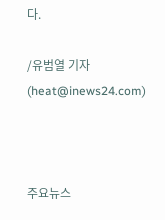다.

/유범열 기자(heat@inews24.com)



주요뉴스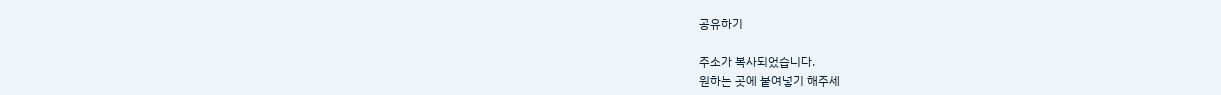공유하기

주소가 복사되었습니다.
원하는 곳에 붙여넣기 해주세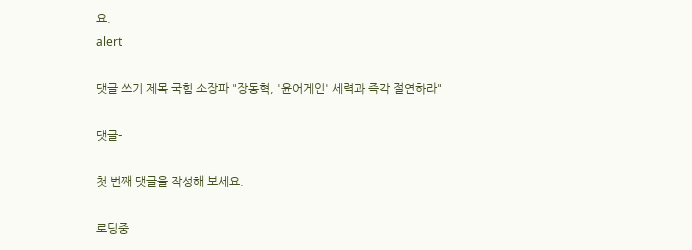요.
alert

댓글 쓰기 제목 국힘 소장파 "장동혁, '윤어게인' 세력과 즉각 절연하라"

댓글-

첫 번째 댓글을 작성해 보세요.

로딩중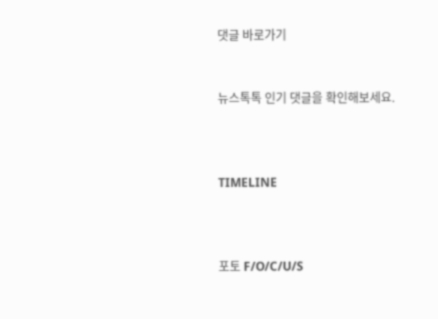댓글 바로가기


뉴스톡톡 인기 댓글을 확인해보세요.



TIMELINE



포토 F/O/C/U/S